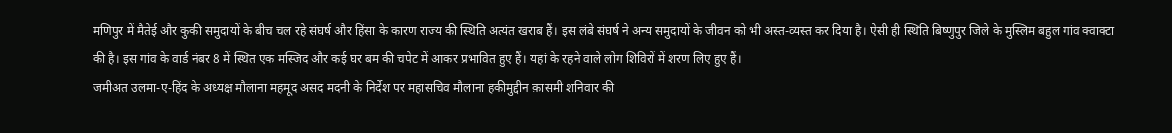मणिपुर में मैतेई और कुकी समुदायों के बीच चल रहे संघर्ष और हिंसा के कारण राज्य की स्थिति अत्यंत खराब हैं। इस लंबे संघर्ष ने अन्य समुदायों के जीवन को भी अस्त-व्यस्त कर दिया है। ऐसी ही स्थिति बिष्णुपुर जिले के मुस्लिम बहुल गांव क्वाक्टा की है। इस गांव के वार्ड नंबर 8 में स्थित एक मस्जिद और कई घर बम की चपेट में आकर प्रभावित हुए हैं। यहां के रहने वाले लोग शिविरों में शरण लिए हुए हैं।
जमीअत उलमा-ए-हिंद के अध्यक्ष मौलाना महमूद असद मदनी के निर्देश पर महासचिव मौलाना हकीमुद्दीन क़ासमी शनिवार की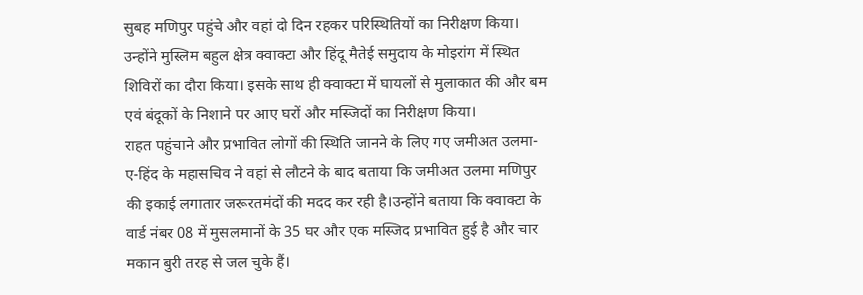सुबह मणिपुर पहुंचे और वहां दो दिन रहकर परिस्थितियों का निरीक्षण किया। उन्होंने मुस्लिम बहुल क्षेत्र क्वाक्टा और हिंदू मैतेई समुदाय के मोइरांग में स्थित शिविरों का दौरा किया। इसके साथ ही क्वाक्टा में घायलों से मुलाकात की और बम एवं बंदूकों के निशाने पर आए घरों और मस्जिदों का निरीक्षण किया।
राहत पहुंचाने और प्रभावित लोगों की स्थिति जानने के लिए गए जमीअत उलमा-ए-हिंद के महासचिव ने वहां से लौटने के बाद बताया कि जमीअत उलमा मणिपुर की इकाई लगातार जरूरतमंदों की मदद कर रही है।उन्होंने बताया कि क्वाक्टा के वार्ड नंबर 08 में मुसलमानों के 35 घर और एक मस्जिद प्रभावित हुई है और चार मकान बुरी तरह से जल चुके हैं।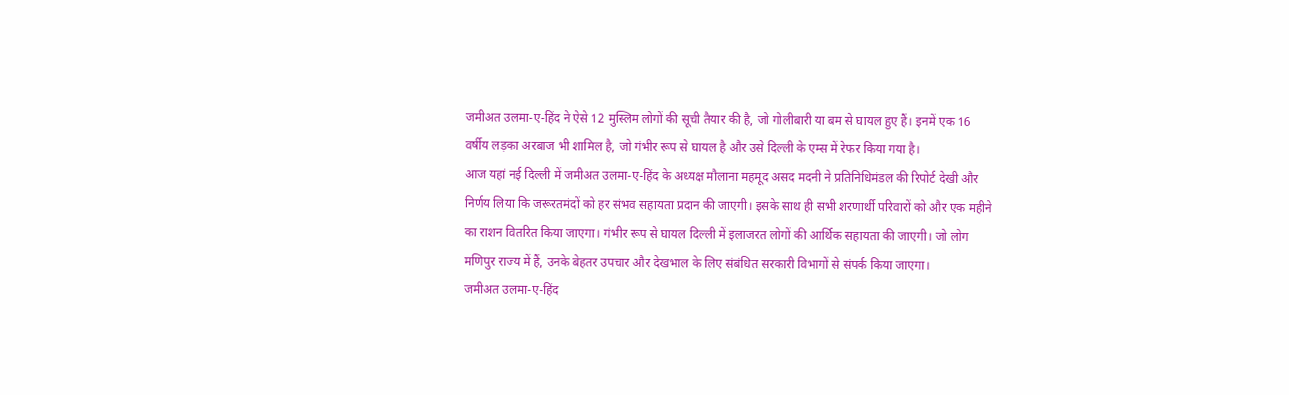जमीअत उलमा-ए-हिंद ने ऐसे 12 मुस्लिम लोगों की सूची तैयार की है, जो गोलीबारी या बम से घायल हुए हैं। इनमें एक 16 वर्षीय लड़का अरबाज भी शामिल है, जो गंभीर रूप से घायल है और उसे दिल्ली के एम्स में रेफर किया गया है।
आज यहां नई दिल्ली में जमीअत उलमा-ए-हिंद के अध्यक्ष मौलाना महमूद असद मदनी ने प्रतिनिधिमंडल की रिपोर्ट देखी और निर्णय लिया कि जरूरतमंदों को हर संभव सहायता प्रदान की जाएगी। इसके साथ ही सभी शरणार्थी परिवारों को और एक महीने का राशन वितरित किया जाएगा। गंभीर रूप से घायल दिल्ली में इलाजरत लोगों की आर्थिक सहायता की जाएगी। जो लोग मणिपुर राज्य में हैं, उनके बेहतर उपचार और देखभाल के लिए संबंधित सरकारी विभागों से संपर्क किया जाएगा।
जमीअत उलमा-ए-हिंद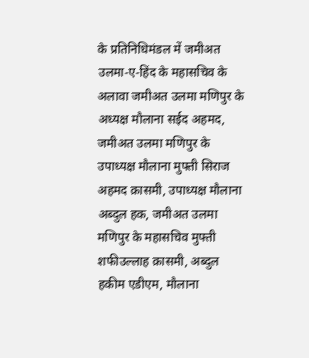के प्रतिनिधिमंडल में जमीअत उलमा-ए-हिंद के महासचिव के अलावा जमीअत उलमा मणिपुर के अध्यक्ष मौलाना सईद अहमद, जमीअत उलमा मणिपुर के उपाध्यक्ष मौलाना मुफ्ती सिराज अहमद क़ासमी, उपाध्यक्ष मौलाना अब्दुल हक, जमीअत उलमा मणिपुर के महासचिव मुफ्ती शफीउल्लाह क़ासमी, अब्दुल हकीम एडीएम, मौलाना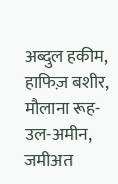अब्दुल हकीम, हाफिज़ बशीर, मौलाना रूह-उल-अमीन, जमीअत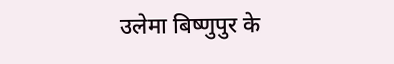उलेमा बिष्णुपुर के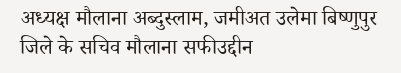अध्यक्ष मौलाना अब्दुस्लाम, जमीअत उलेमा बिष्णुपुर जिले के सचिव मौलाना सफीउद्दीन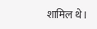शामिल थे।